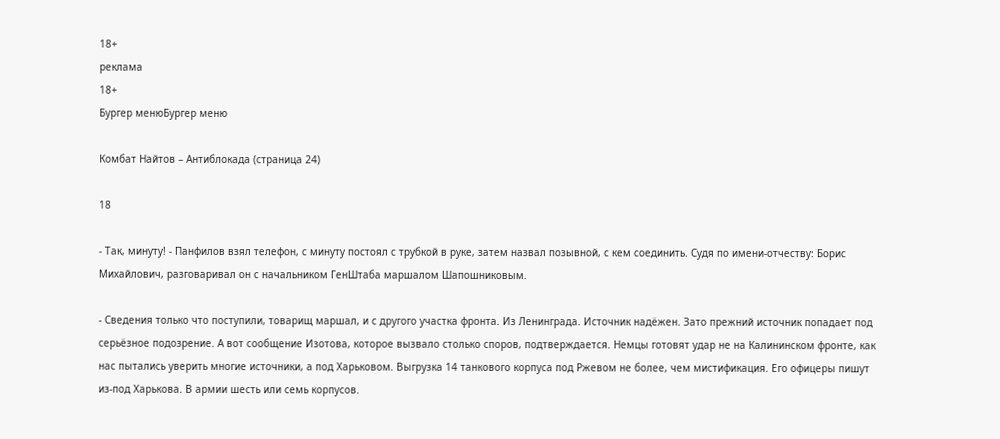18+
реклама
18+
Бургер менюБургер меню

Комбат Найтов – Антиблокада (страница 24)

18

- Так, минуту! - Панфилов взял телефон, с минуту постоял с трубкой в руке, затем назвал позывной, с кем соединить. Судя по имени-отчеству: Борис Михайлович, разговаривал он с начальником ГенШтаба маршалом Шапошниковым.

- Сведения только что поступили, товарищ маршал, и с другого участка фронта. Из Ленинграда. Источник надёжен. Зато прежний источник попадает под серьёзное подозрение. А вот сообщение Изотова, которое вызвало столько споров, подтверждается. Немцы готовят удар не на Калининском фронте, как нас пытались уверить многие источники, а под Харьковом. Выгрузка 14 танкового корпуса под Ржевом не более, чем мистификация. Его офицеры пишут из-под Харькова. В армии шесть или семь корпусов.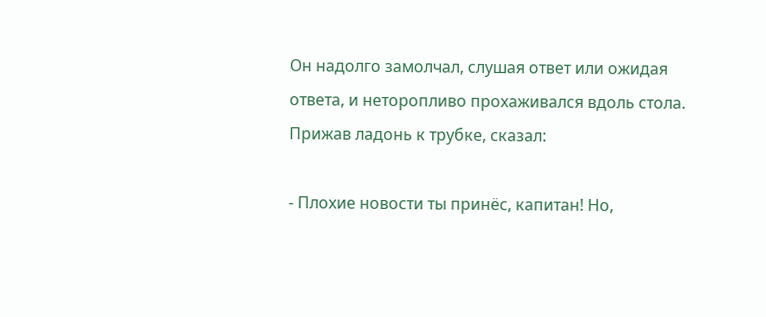Он надолго замолчал, слушая ответ или ожидая ответа, и неторопливо прохаживался вдоль стола. Прижав ладонь к трубке, сказал:

- Плохие новости ты принёс, капитан! Но,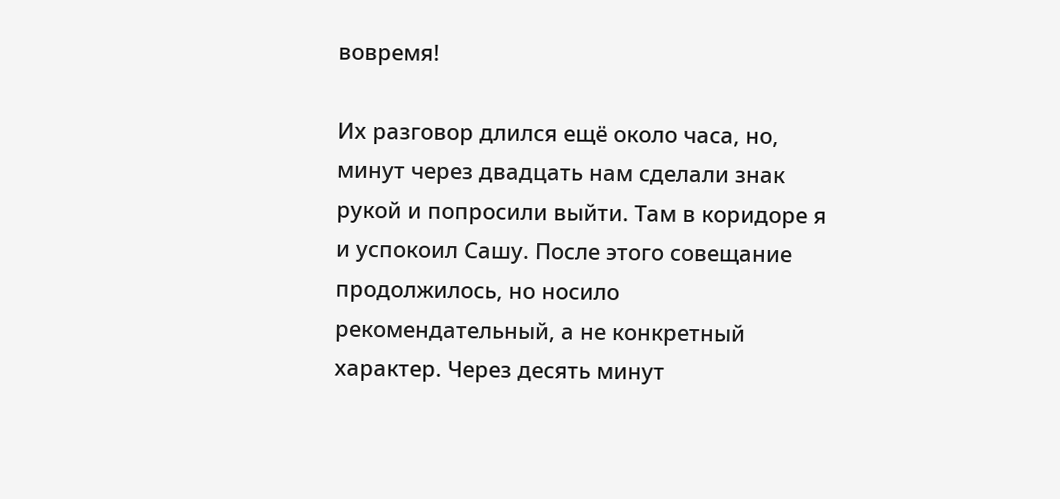вовремя!

Их разговор длился ещё около часа, но, минут через двадцать нам сделали знак рукой и попросили выйти. Там в коридоре я и успокоил Сашу. После этого совещание продолжилось, но носило рекомендательный, а не конкретный характер. Через десять минут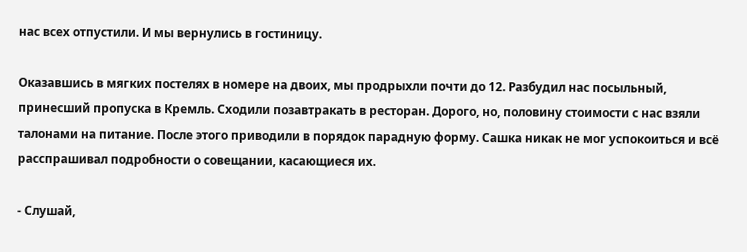нас всех отпустили. И мы вернулись в гостиницу.

Оказавшись в мягких постелях в номере на двоих, мы продрыхли почти до 12. Разбудил нас посыльный, принесший пропуска в Кремль. Сходили позавтракать в ресторан. Дорого, но, половину стоимости с нас взяли талонами на питание. После этого приводили в порядок парадную форму. Сашка никак не мог успокоиться и всё расспрашивал подробности о совещании, касающиеся их.

- Слушай,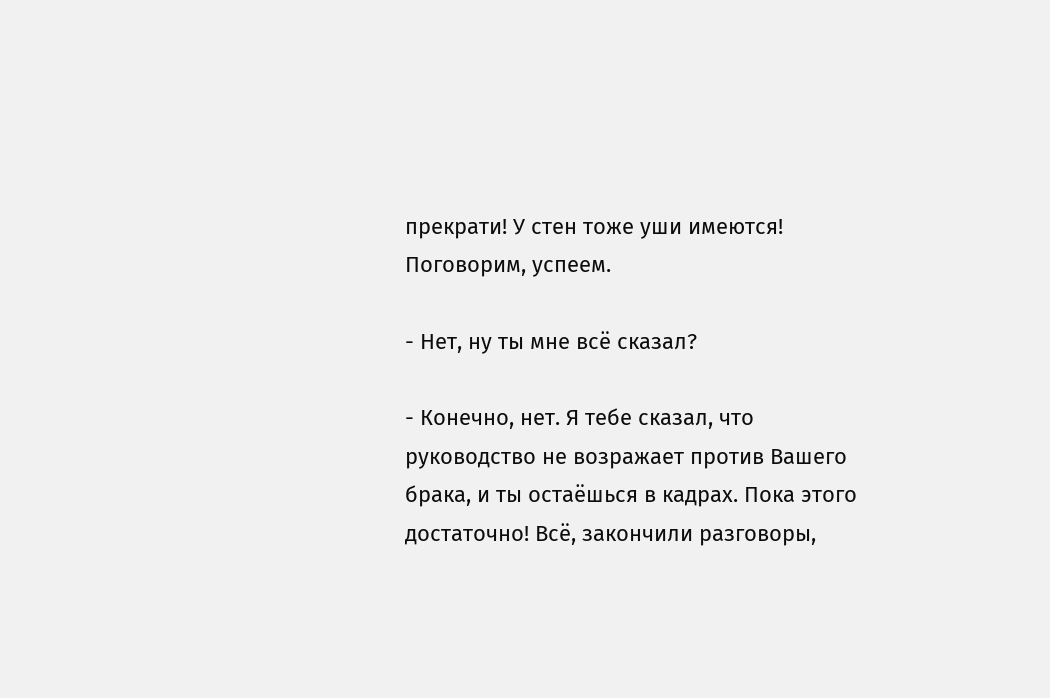прекрати! У стен тоже уши имеются! Поговорим, успеем.

- Нет, ну ты мне всё сказал?

- Конечно, нет. Я тебе сказал, что руководство не возражает против Вашего брака, и ты остаёшься в кадрах. Пока этого достаточно! Всё, закончили разговоры,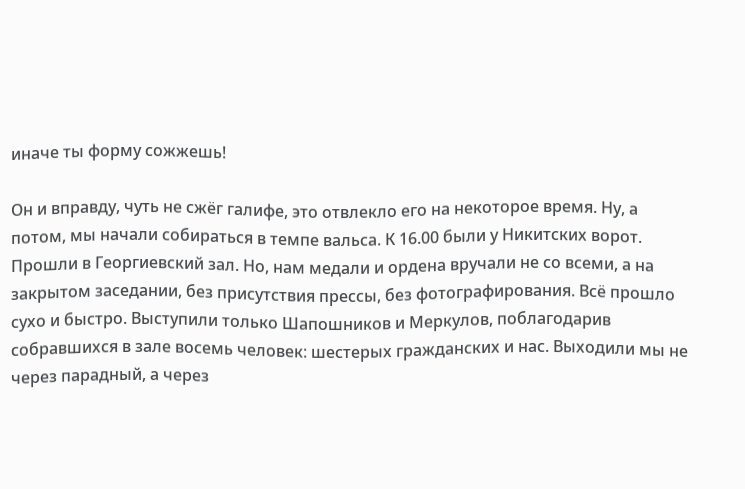иначе ты форму сожжешь!

Он и вправду, чуть не сжёг галифе, это отвлекло его на некоторое время. Ну, а потом, мы начали собираться в темпе вальса. К 16.00 были у Никитских ворот. Прошли в Георгиевский зал. Но, нам медали и ордена вручали не со всеми, а на закрытом заседании, без присутствия прессы, без фотографирования. Всё прошло сухо и быстро. Выступили только Шапошников и Меркулов, поблагодарив собравшихся в зале восемь человек: шестерых гражданских и нас. Выходили мы не через парадный, а через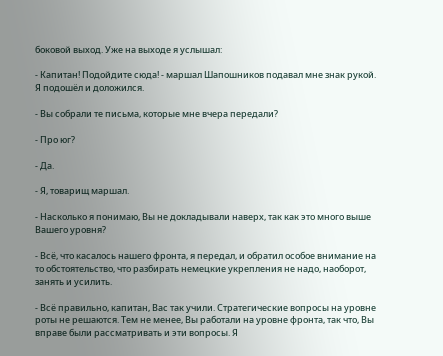боковой выход. Уже на выходе я услышал:

- Капитан! Подойдите сюда! - маршал Шапошников подавал мне знак рукой. Я подошёл и доложился.

- Вы собрали те письма, которые мне вчера передали?

- Про юг?

- Да.

- Я, товарищ маршал.

- Насколько я понимаю, Вы не докладывали наверх, так как это много выше Вашего уровня?

- Всё, что касалось нашего фронта, я передал, и обратил особое внимание на то обстоятельство, что разбирать немецкие укрепления не надо, наоборот, занять и усилить.

- Всё правильно, капитан, Вас так учили. Стратегические вопросы на уровне роты не решаются. Тем не менее, Вы работали на уровне фронта, так что, Вы вправе были рассматривать и эти вопросы. Я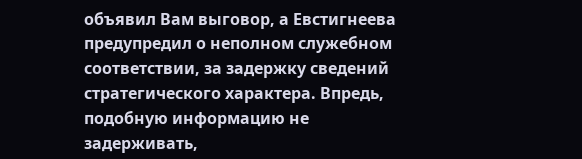объявил Вам выговор, а Евстигнеева предупредил о неполном служебном соответствии, за задержку сведений стратегического характера. Впредь, подобную информацию не задерживать,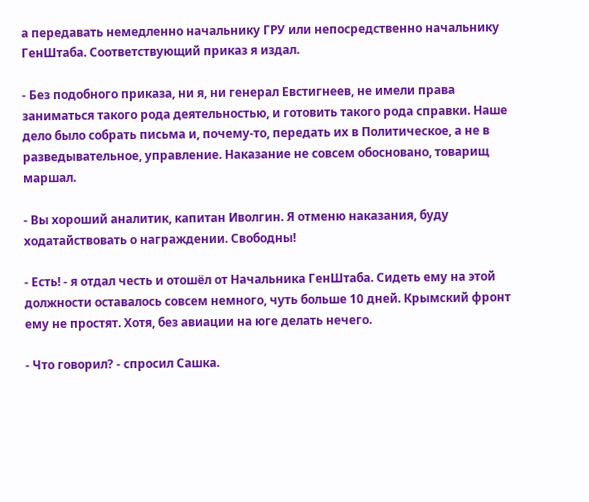а передавать немедленно начальнику ГРУ или непосредственно начальнику ГенШтаба. Соответствующий приказ я издал.

- Без подобного приказа, ни я, ни генерал Евстигнеев, не имели права заниматься такого рода деятельностью, и готовить такого рода справки. Наше дело было собрать письма и, почему-то, передать их в Политическое, а не в разведывательное, управление. Наказание не совсем обосновано, товарищ маршал.

- Вы хороший аналитик, капитан Иволгин. Я отменю наказания, буду ходатайствовать о награждении. Свободны!

- Есть! - я отдал честь и отошёл от Начальника ГенШтаба. Сидеть ему на этой должности оставалось совсем немного, чуть больше 10 дней. Крымский фронт ему не простят. Хотя, без авиации на юге делать нечего.

- Что говорил? - спросил Сашка.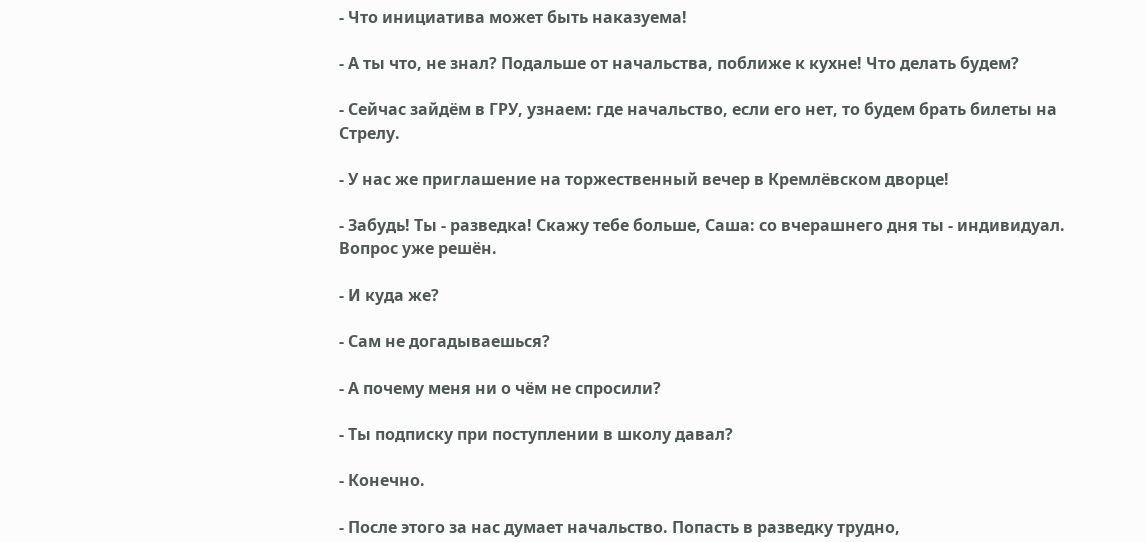- Что инициатива может быть наказуема!

- А ты что, не знал? Подальше от начальства, поближе к кухне! Что делать будем?

- Сейчас зайдём в ГРУ, узнаем: где начальство, если его нет, то будем брать билеты на Стрелу.

- У нас же приглашение на торжественный вечер в Кремлёвском дворце!

- Забудь! Ты - разведка! Скажу тебе больше, Саша: со вчерашнего дня ты - индивидуал. Вопрос уже решён.

- И куда же?

- Сам не догадываешься?

- А почему меня ни о чём не спросили?

- Ты подписку при поступлении в школу давал?

- Конечно.

- После этого за нас думает начальство. Попасть в разведку трудно,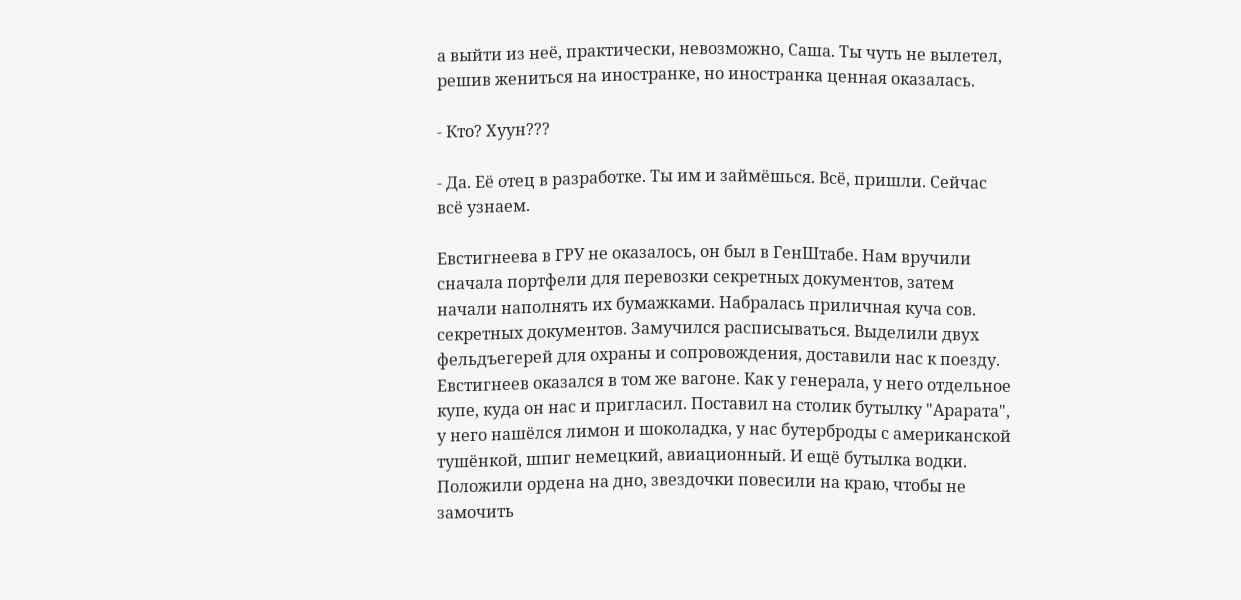а выйти из неё, практически, невозможно, Саша. Ты чуть не вылетел, решив жениться на иностранке, но иностранка ценная оказалась.

- Кто? Хуун???

- Да. Её отец в разработке. Ты им и займёшься. Всё, пришли. Сейчас всё узнаем.

Евстигнеева в ГРУ не оказалось, он был в ГенШтабе. Нам вручили сначала портфели для перевозки секретных документов, затем начали наполнять их бумажками. Набралась приличная куча сов. секретных документов. Замучился расписываться. Выделили двух фельдъегерей для охраны и сопровождения, доставили нас к поезду. Евстигнеев оказался в том же вагоне. Как у генерала, у него отдельное купе, куда он нас и пригласил. Поставил на столик бутылку "Арарата", у него нашёлся лимон и шоколадка, у нас бутерброды с американской тушёнкой, шпиг немецкий, авиационный. И ещё бутылка водки. Положили ордена на дно, звездочки повесили на краю, чтобы не замочить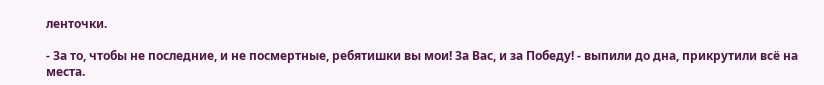ленточки.

- За то, чтобы не последние, и не посмертные, ребятишки вы мои! За Вас, и за Победу! - выпили до дна, прикрутили всё на места.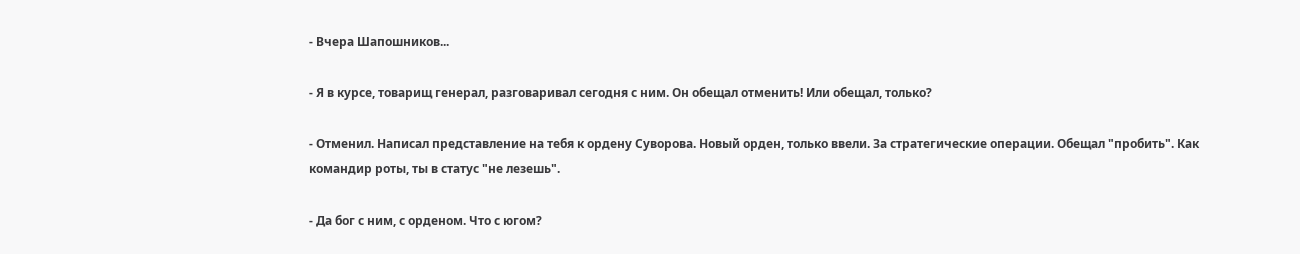- Вчера Шапошников...

- Я в курсе, товарищ генерал, разговаривал сегодня с ним. Он обещал отменить! Или обещал, только?

- Отменил. Написал представление на тебя к ордену Суворова. Новый орден, только ввели. За стратегические операции. Обещал "пробить". Как командир роты, ты в статус "не лезешь".

- Да бог с ним, с орденом. Что с югом?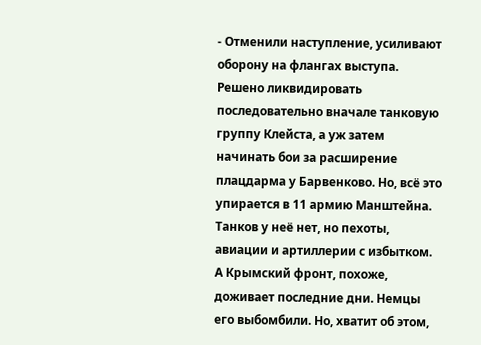- Отменили наступление, усиливают оборону на флангах выступа. Решено ликвидировать последовательно вначале танковую группу Клейста, а уж затем начинать бои за расширение плацдарма у Барвенково. Но, всё это упирается в 11 армию Манштейна. Танков у неё нет, но пехоты, авиации и артиллерии с избытком. А Крымский фронт, похоже, доживает последние дни. Немцы его выбомбили. Но, хватит об этом,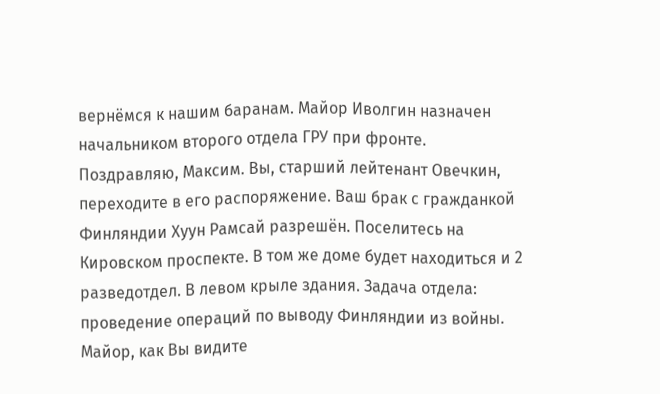вернёмся к нашим баранам. Майор Иволгин назначен начальником второго отдела ГРУ при фронте. Поздравляю, Максим. Вы, старший лейтенант Овечкин, переходите в его распоряжение. Ваш брак с гражданкой Финляндии Хуун Рамсай разрешён. Поселитесь на Кировском проспекте. В том же доме будет находиться и 2 разведотдел. В левом крыле здания. Задача отдела: проведение операций по выводу Финляндии из войны. Майор, как Вы видите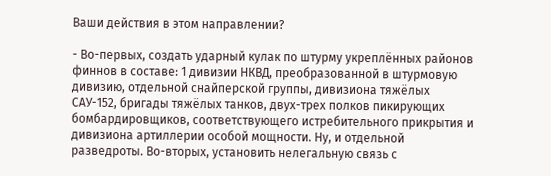Ваши действия в этом направлении?

- Во-первых, создать ударный кулак по штурму укреплённых районов финнов в составе: 1 дивизии НКВД, преобразованной в штурмовую дивизию, отдельной снайперской группы, дивизиона тяжёлых САУ-152, бригады тяжёлых танков, двух-трех полков пикирующих бомбардировщиков, соответствующего истребительного прикрытия и дивизиона артиллерии особой мощности. Ну, и отдельной разведроты. Во-вторых, установить нелегальную связь с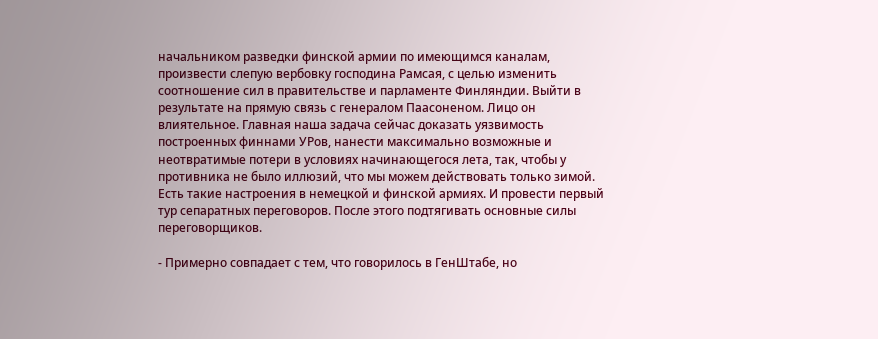начальником разведки финской армии по имеющимся каналам, произвести слепую вербовку господина Рамсая, с целью изменить соотношение сил в правительстве и парламенте Финляндии. Выйти в результате на прямую связь с генералом Паасоненом. Лицо он влиятельное. Главная наша задача сейчас доказать уязвимость построенных финнами УРов, нанести максимально возможные и неотвратимые потери в условиях начинающегося лета, так, чтобы у противника не было иллюзий, что мы можем действовать только зимой. Есть такие настроения в немецкой и финской армиях. И провести первый тур сепаратных переговоров. После этого подтягивать основные силы переговорщиков.

- Примерно совпадает с тем, что говорилось в ГенШтабе, но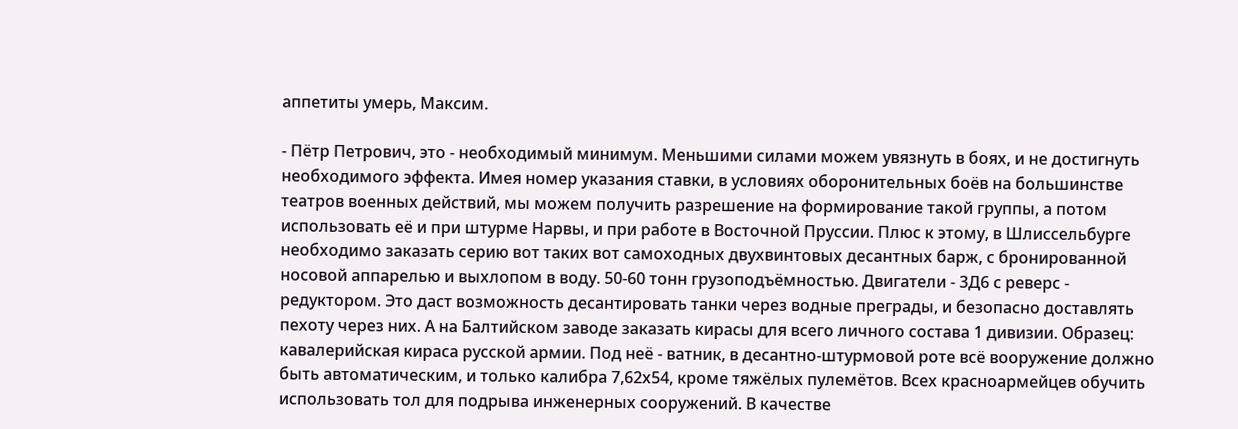аппетиты умерь, Максим.

- Пётр Петрович, это - необходимый минимум. Меньшими силами можем увязнуть в боях, и не достигнуть необходимого эффекта. Имея номер указания ставки, в условиях оборонительных боёв на большинстве театров военных действий, мы можем получить разрешение на формирование такой группы, а потом использовать её и при штурме Нарвы, и при работе в Восточной Пруссии. Плюс к этому, в Шлиссельбурге необходимо заказать серию вот таких вот самоходных двухвинтовых десантных барж, с бронированной носовой аппарелью и выхлопом в воду. 50-60 тонн грузоподъёмностью. Двигатели - 3Д6 с реверс - редуктором. Это даст возможность десантировать танки через водные преграды, и безопасно доставлять пехоту через них. А на Балтийском заводе заказать кирасы для всего личного состава 1 дивизии. Образец: кавалерийская кираса русской армии. Под неё - ватник, в десантно-штурмовой роте всё вооружение должно быть автоматическим, и только калибра 7,62х54, кроме тяжёлых пулемётов. Всех красноармейцев обучить использовать тол для подрыва инженерных сооружений. В качестве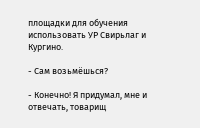площадки для обучения использовать УР Свирьлаг и Кургино.

- Сам возьмёшься?

- Конечно! Я придумал, мне и отвечать, товарищ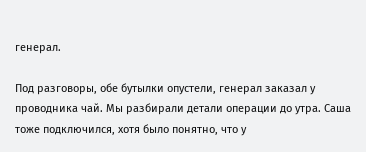генерал.

Под разговоры, обе бутылки опустели, генерал заказал у проводника чай. Мы разбирали детали операции до утра. Саша тоже подключился, хотя было понятно, что у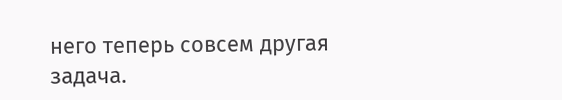него теперь совсем другая задача.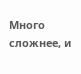Много сложнее, и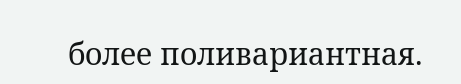более поливариантная.